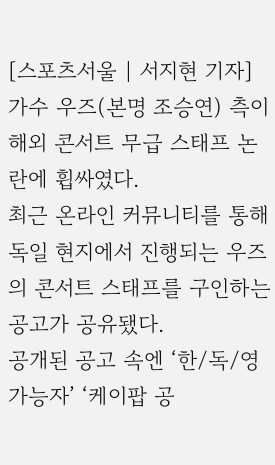[스포츠서울 | 서지현 기자] 가수 우즈(본명 조승연) 측이 해외 콘서트 무급 스태프 논란에 휩싸였다.
최근 온라인 커뮤니티를 통해 독일 현지에서 진행되는 우즈의 콘서트 스태프를 구인하는 공고가 공유됐다.
공개된 공고 속엔 ‘한/독/영 가능자’ ‘케이팝 공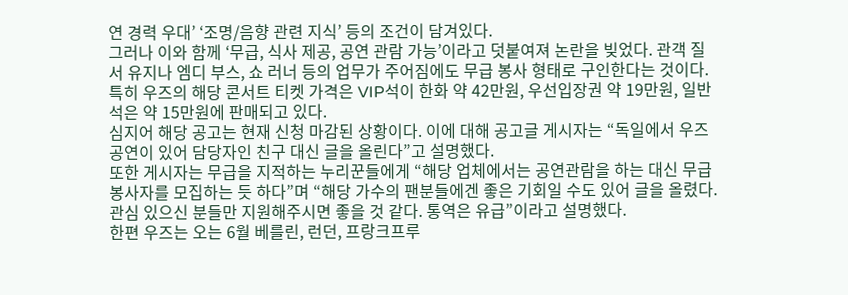연 경력 우대’ ‘조명/음향 관련 지식’ 등의 조건이 담겨있다.
그러나 이와 함께 ‘무급, 식사 제공, 공연 관람 가능’이라고 덧붙여져 논란을 빚었다. 관객 질서 유지나 엠디 부스, 쇼 러너 등의 업무가 주어짐에도 무급 봉사 형태로 구인한다는 것이다.
특히 우즈의 해당 콘서트 티켓 가격은 VIP석이 한화 약 42만원, 우선입장권 약 19만원, 일반석은 약 15만원에 판매되고 있다.
심지어 해당 공고는 현재 신청 마감된 상황이다. 이에 대해 공고글 게시자는 “독일에서 우즈 공연이 있어 담당자인 친구 대신 글을 올린다”고 설명했다.
또한 게시자는 무급을 지적하는 누리꾼들에게 “해당 업체에서는 공연관람을 하는 대신 무급 봉사자를 모집하는 듯 하다”며 “해당 가수의 팬분들에겐 좋은 기회일 수도 있어 글을 올렸다. 관심 있으신 분들만 지원해주시면 좋을 것 같다. 통역은 유급”이라고 설명했다.
한편 우즈는 오는 6월 베를린, 런던, 프랑크프루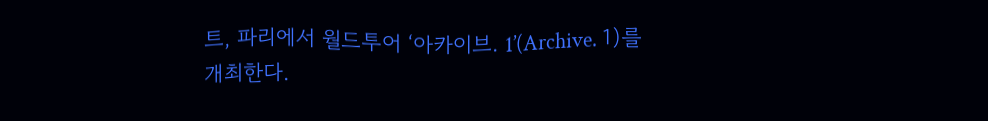트, 파리에서 월드투어 ‘아카이브. 1’(Archive. 1)를 개최한다.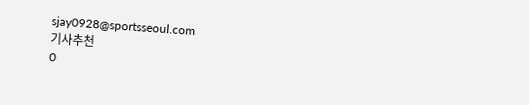sjay0928@sportsseoul.com
기사추천
0